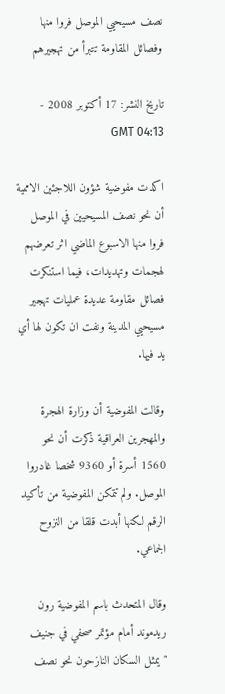نصف مسيحيي الموصل فروا منها وفصائل المقاومة تتبرأ من تهجيرهم

تاريخ النشر: 17 أكتوبر 2008 - 04:13 GMT

اكدت مفوضية شؤون اللاجئين الاممية أن نحو نصف المسيحيين في الموصل فروا منها الاسبوع الماضي اثر تعرضهم لهجمات وتهديدات، فيما استنكرت فصائل مقاومة عديدة عمليات تهجير مسيحيي المدينة ونفت ان تكون لها أي يد فيها.

وقالت المفوضية أن وزارة الهجرة والمهجرين العراقية ذكرت أن نحو 1560 أسرة أو 9360 شخصا غادروا الموصل. ولم تتمكن المفوضية من تأكيد الرقم لكنها أبدت قلقا من النزوح الجماعي.

وقال المتحدث باسم المفوضية رون ريدموند أمام مؤتمر صحفي في جنيف "يمثل السكان النازحون نحو نصف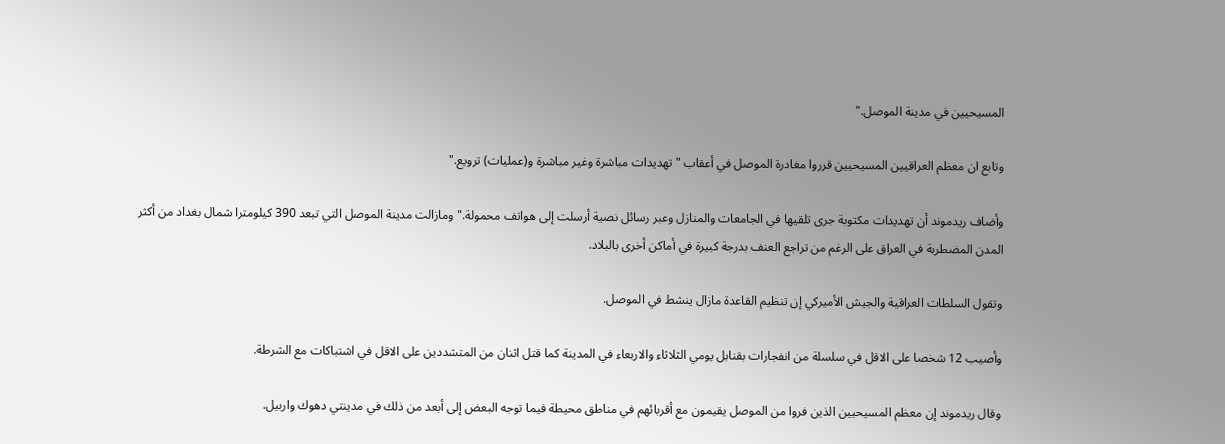المسيحيين في مدينة الموصل."

وتابع ان معظم العراقيين المسيحيين قرروا مغادرة الموصل في أعقاب "تهديدات مباشرة وغير مباشرة و(عمليات) ترويع."

وأضاف ريدموند أن تهديدات مكتوبة جرى تلقيها في الجامعات والمنازل وعبر رسائل نصية أرسلت إلى هواتف محمولة." ومازالت مدينة الموصل التي تبعد 390 كيلومترا شمال بغداد من أكثر المدن المضطربة في العراق على الرغم من تراجع العنف بدرجة كبيرة في أماكن أخرى بالبلاد.

وتقول السلطات العراقية والجيش الأميركي إن تنظيم القاعدة مازال ينشط في الموصل.

وأصيب 12 شخصا على الاقل في سلسلة من انفجارات بقنابل يومي الثلاثاء والاربعاء في المدينة كما قتل اثنان من المتشددين على الاقل في اشتباكات مع الشرطة.

وقال ريدموند إن معظم المسيحيين الذين فروا من الموصل يقيمون مع أقربائهم في مناطق محيطة فيما توجه البعض إلى أبعد من ذلك في مدينتي دهوك واربيل.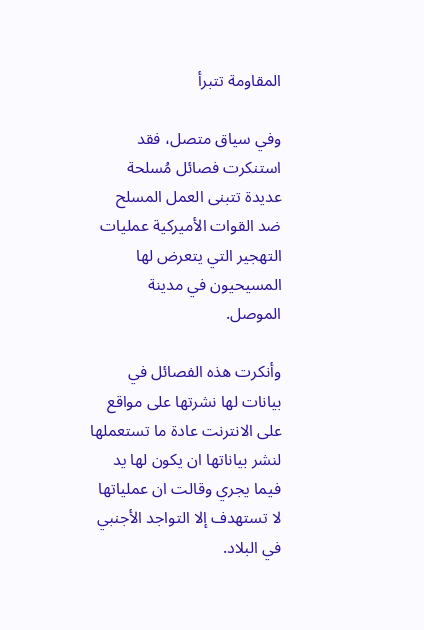المقاومة تتبرأ

وفي سياق متصل، فقد استنكرت فصائل مُسلحة عديدة تتبنى العمل المسلح ضد القوات الأميركية عمليات التهجير التي يتعرض لها المسيحيون في مدينة الموصل.

وأنكرت هذه الفصائل في بيانات لها نشرتها على مواقع على الانترنت عادة ما تستعملها لنشر بياناتها ان يكون لها يد فيما يجري وقالت ان عملياتها لا تستهدف إلا التواجد الأجنبي في البلاد.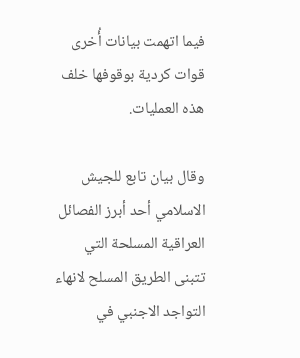فيما اتهمت بيانات أُخرى قوات كردية بوقوفها خلف هذه العمليات.

وقال بيان تابع للجيش الاسلامي أحد أبرز الفصائل العراقية المسلحة التي تتبنى الطريق المسلح لانهاء التواجد الاجنبي في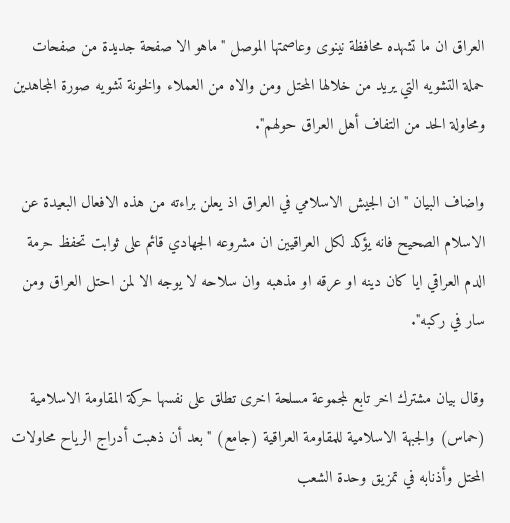العراق ان ما تشهده محافظة نينوى وعاصمتها الموصل "ماهو الا صفحة جديدة من صفحات حملة التشويه التي يريد من خلالها المحتل ومن والاه من العملاء والخونة تشويه صورة المجاهدين ومحاولة الحد من التفاف أهل العراق حولهم".

واضاف البيان "ان الجيش الاسلامي في العراق اذ يعلن براءته من هذه الافعال البعيدة عن الاسلام الصحيح فانه يؤكد لكل العراقيين ان مشروعه الجهادي قائم على ثوابت تحفظ حرمة الدم العراقي ايا كان دينه او عرقه او مذهبه وان سلاحه لا يوجه الا لمن احتل العراق ومن سار في ركبه".

وقال بيان مشترك اخر تابع لمجموعة مسلحة اخرى تطلق على نفسها حركة المقاومة الاسلامية (حماس) والجبهة الاسلامية للمقاومة العراقية (جامع) "بعد أن ذهبت أدراج الرياح محاولات المحتل وأذنابه في تمزيق وحدة الشعب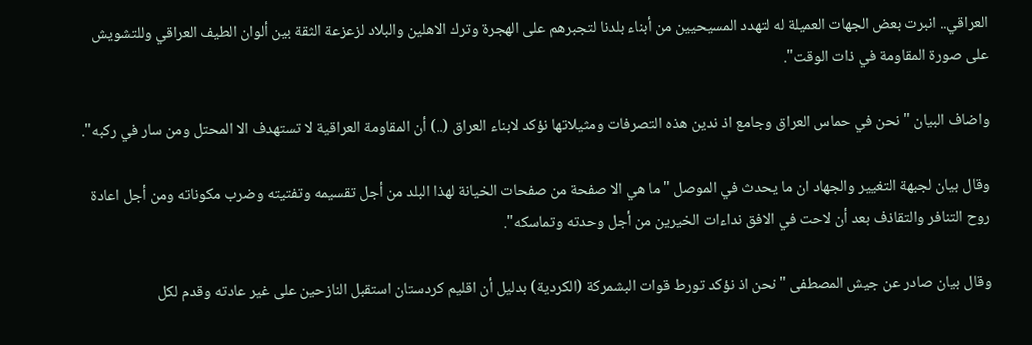العراقي.. انبرت بعض الجهات العميلة له لتهدد المسيحيين من أبناء بلدنا لتجبرهم على الهجرة وترك الاهلين والبلاد لزعزعة الثقة بين ألوان الطيف العراقي وللتشويش على صورة المقاومة في ذات الوقت".

واضاف البيان "نحن في حماس العراق وجامع اذ ندين هذه التصرفات ومثيلاتها نؤكد لابناء العراق (..) أن المقاومة العراقية لا تستهدف الا المحتل ومن سار في ركبه".

وقال بيان لجبهة التغيير والجهاد ان ما يحدث في الموصل "ما هي الا صفحة من صفحات الخيانة لهذا البلد من أجل تقسيمه وتفتيته وضرب مكوناته ومن أجل اعادة روح التنافر والتقاذف بعد أن لاحت في الافق نداءات الخيرين من أجل وحدته وتماسكه".

وقال بيان صادر عن جيش المصطفى "نحن اذ نؤكد تورط قوات البشمركة (الكردية) بدليل أن اقليم كردستان استقبل النازحين على غير عادته وقدم لكل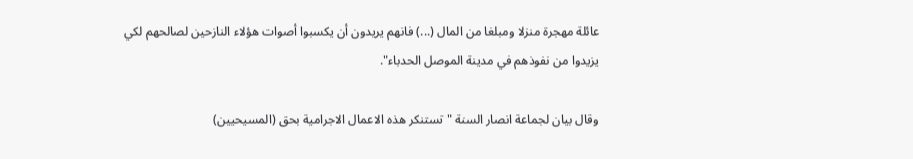عائلة مهجرة منزلا ومبلغا من المال (...) فانهم يريدون أن يكسبوا أصوات هؤلاء النازحين لصالحهم لكي يزيدوا من نفوذهم في مدينة الموصل الحدباء".

وقال بيان لجماعة انصار السنة "تستنكر هذه الاعمال الاجرامية بحق (المسيحيين)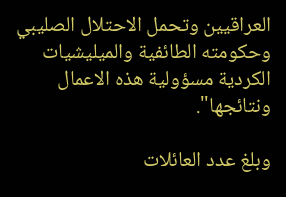العراقيين وتحمل الاحتلال الصليبي وحكومته الطائفية والميليشيات الكردية مسؤولية هذه الاعمال ونتائجها".

وبلغ عدد العائلات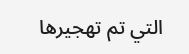التي تم تهجيرها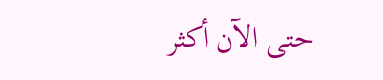حتى الآن أكثر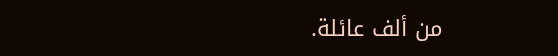من ألف عائلة.